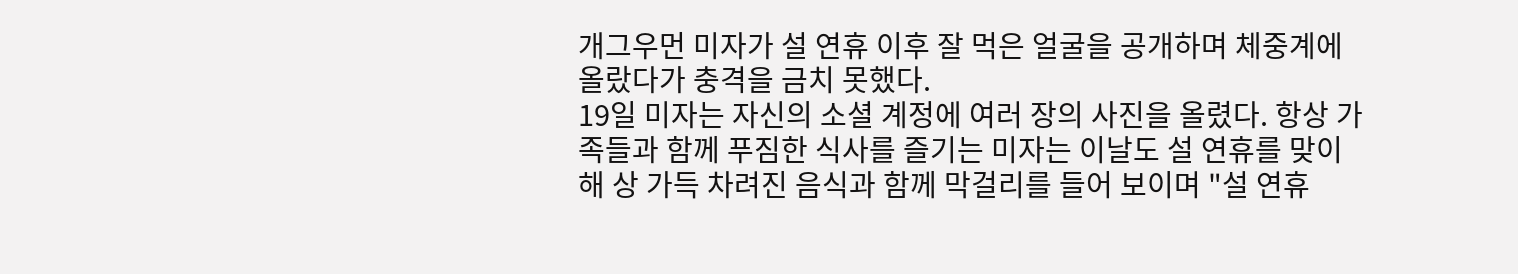개그우먼 미자가 설 연휴 이후 잘 먹은 얼굴을 공개하며 체중계에 올랐다가 충격을 금치 못했다.
19일 미자는 자신의 소셜 계정에 여러 장의 사진을 올렸다. 항상 가족들과 함께 푸짐한 식사를 즐기는 미자는 이날도 설 연휴를 맞이해 상 가득 차려진 음식과 함께 막걸리를 들어 보이며 "설 연휴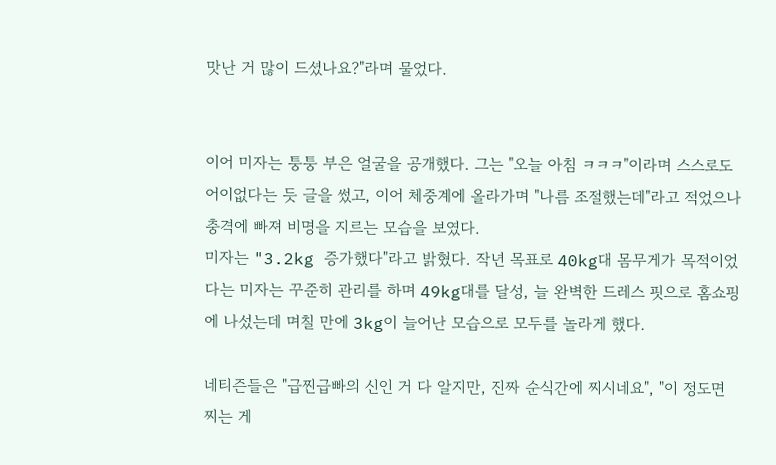맛난 거 많이 드셨나요?"라며 물었다.


이어 미자는 퉁퉁 부은 얼굴을 공개했다. 그는 "오늘 아침 ㅋㅋㅋ"이라며 스스로도 어이없다는 듯 글을 썼고, 이어 체중계에 올라가며 "나름 조절했는데"라고 적었으나 충격에 빠져 비명을 지르는 모습을 보였다.
미자는 "3.2kg 증가했다"라고 밝혔다. 작년 목표로 40kg대 몸무게가 목적이었다는 미자는 꾸준히 관리를 하며 49kg대를 달성, 늘 완벽한 드레스 핏으로 홈쇼핑에 나섰는데 며칠 만에 3kg이 늘어난 모습으로 모두를 놀라게 했다.

네티즌들은 "급찐급빠의 신인 거 다 알지만, 진짜 순식간에 찌시네요", "이 정도면 찌는 게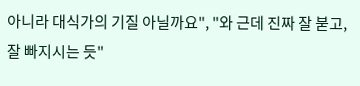아니라 대식가의 기질 아닐까요", "와 근데 진짜 잘 붇고, 잘 빠지시는 듯"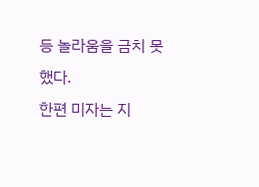등 놀라움을 금치 못했다.
한편 미자는 지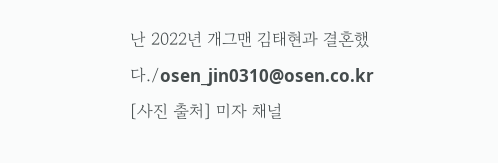난 2022년 개그맨 김태현과 결혼했다./osen_jin0310@osen.co.kr
[사진 출처] 미자 채널